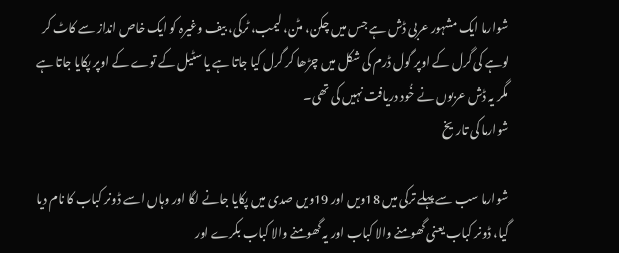شوارما ایک مشہور عربی ڈش ہے جس میں چکن، مٹن، لیمب، ٹرکی، بیف وغیرہ کو ایک خاص انداز سے کاٹ کر لوہے کی گرل کے اوپر گول ڈرم کی شکل میں چڑھا کر گرل کیا جاتا ہے یا سٹیل کے توے کے اوپر پکایا جاتا ہے مگر یہ ڈش عربوں نے خُود دریافت نہیں کی تھی۔
شوارما کی تاریخ

شوارما سب سے پہلے ترکی میں 18ویں اور 19ویں صدی میں پکایا جانے لگا اور وہاں اسے ڈونر کباب کا نام دیا گیا، ڈونر کباب یعنی گھومنے والا کباب اور یہ گھومنے والا کباب بکرے اور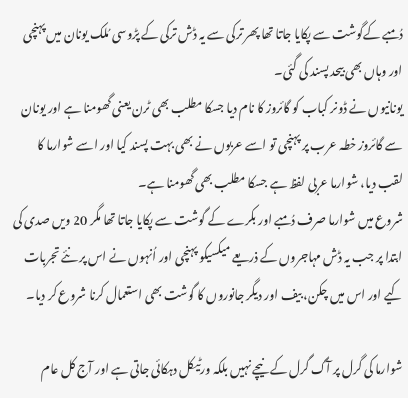دُمبے کےگوشت سے پکایا جاتا تھا پھر ترکی سے یہ ڈش ترکی کے پڑوسی مُلک یونان میں پہنچی اور وہاں بھی بیحد پسند کی گئی۔
یونانیوں نے ڈونر کباب کو گائروز کا نام دیا جسکا مطلب بھی ٹرن یعنی گھومنا ہے اور یونان سے گائروز خطہ عرب پر پہنچی تو اسے عربوں نے بھی بہت پسند کیا اور اسے شوارما کا لقب دیا، شوارما عربی لفظ ہے جسکا مطلب بھی گھومنا ہے۔
شروع میں شوارما صرف دُمبے اور بکرے کے گوشت سے پکایا جاتا تھا مگر 20 ویں صدی کی ابتدا پر جب یہ ڈش مہاجروں کے ذریعے میکسیکو پہنچی اور اُنہوں نے اس پر نئے تجربات کیے اور اس میں چکن، بیف اور دیگر جانوروں کا گوشت بھی استعمال کرنا شروع کر دیا۔

شوارما کی گرل پر آگ گرل کے نیچے نہیں بلکہ ورٹیکل دہکائی جاتی ہے اور آج کل عام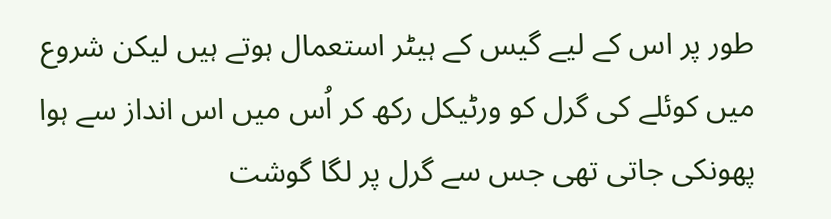طور پر اس کے لیے گیس کے ہیٹر استعمال ہوتے ہیں لیکن شروع میں کوئلے کی گرل کو ورٹیکل رکھ کر اُس میں اس انداز سے ہوا پھونکی جاتی تھی جس سے گرل پر لگا گوشت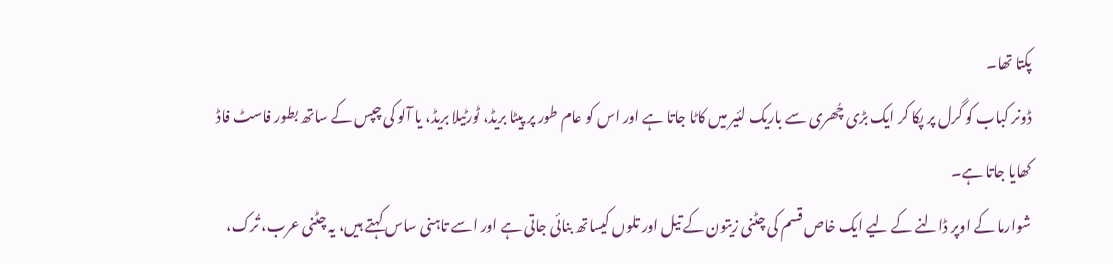پکتا تھا۔
ڈونر کباب کو گرل پر پکا کر ایک بڑی چُھری سے باریک لئیر میں کاٹا جاتا ہے اور اس کو عام طور پر پیٹا بریڈ، ٹورٹیلا بریڈ، یا آلو کی چپس کے ساتھ بطور فاسٹ فاڈ کھایا جاتا ہے۔
شوارما کے اوپر ڈالنے کے لیے ایک خاص قسم کی چٹنی زیتون کے تیل اور تلوں کیساتھ بنائی جاتی ہے اور اسے تاہنی ساس کہتے ہیں، یہ چٹنی عرب، تُرک،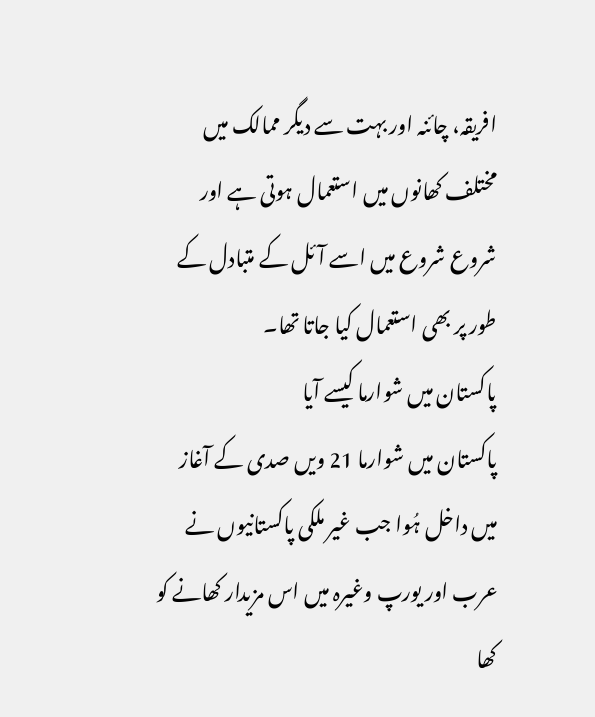افریقہ، چائنہ اور بہت سے دیگر ممالک میں مختلف کھانوں میں استعمال ہوتی ہے اور شروع شروع میں اسے آئل کے متبادل کے طور پر بھی استعمال کیا جاتا تھا۔
پاکستان میں شوارما کیسے آیا
پاکستان میں شوارما 21 ویں صدی کے آغاز میں داخل ہُوا جب غیر ملکی پاکستانیوں نے عرب اور یورپ وغیرہ میں اس مزیدار کھانے کو کھا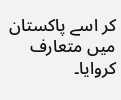کر اسے پاکستان میں متعارف کروایا۔